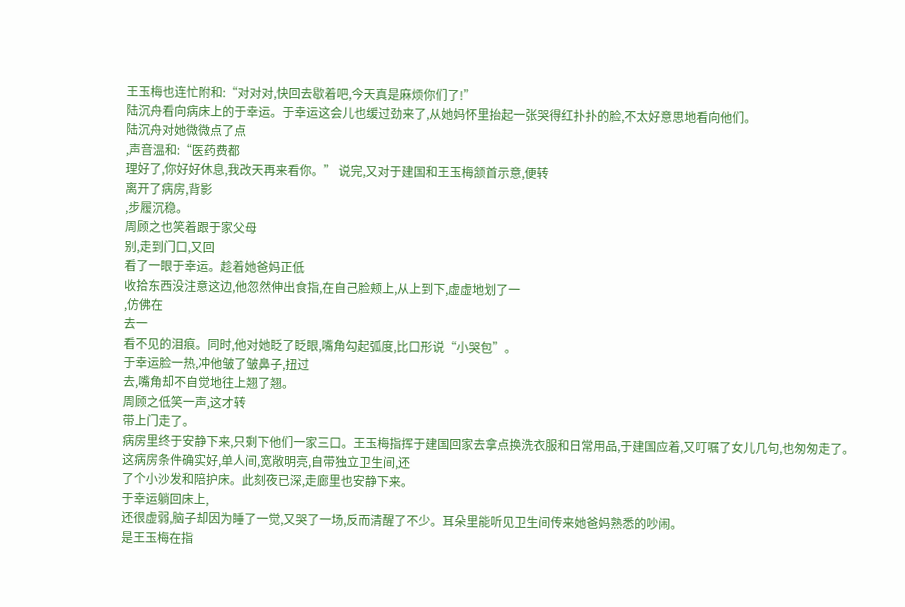王玉梅也连忙附和:“对对对,快回去歇着吧,今天真是麻烦你们了!”
陆沉舟看向病床上的于幸运。于幸运这会儿也缓过劲来了,从她妈怀里抬起一张哭得红扑扑的脸,不太好意思地看向他们。
陆沉舟对她微微点了点
,声音温和:“医药费都
理好了,你好好休息,我改天再来看你。” 说完,又对于建国和王玉梅颔首示意,便转
离开了病房,背影
,步履沉稳。
周顾之也笑着跟于家父母
别,走到门口,又回
看了一眼于幸运。趁着她爸妈正低
收拾东西没注意这边,他忽然伸出食指,在自己脸颊上,从上到下,虚虚地划了一
,仿佛在
去一
看不见的泪痕。同时,他对她眨了眨眼,嘴角勾起弧度,比口形说“小哭包”。
于幸运脸一热,冲他皱了皱鼻子,扭过
去,嘴角却不自觉地往上翘了翘。
周顾之低笑一声,这才转
带上门走了。
病房里终于安静下来,只剩下他们一家三口。王玉梅指挥于建国回家去拿点换洗衣服和日常用品,于建国应着,又叮嘱了女儿几句,也匆匆走了。
这病房条件确实好,单人间,宽敞明亮,自带独立卫生间,还
了个小沙发和陪护床。此刻夜已深,走廊里也安静下来。
于幸运躺回床上,
还很虚弱,脑子却因为睡了一觉,又哭了一场,反而清醒了不少。耳朵里能听见卫生间传来她爸妈熟悉的吵闹。
是王玉梅在指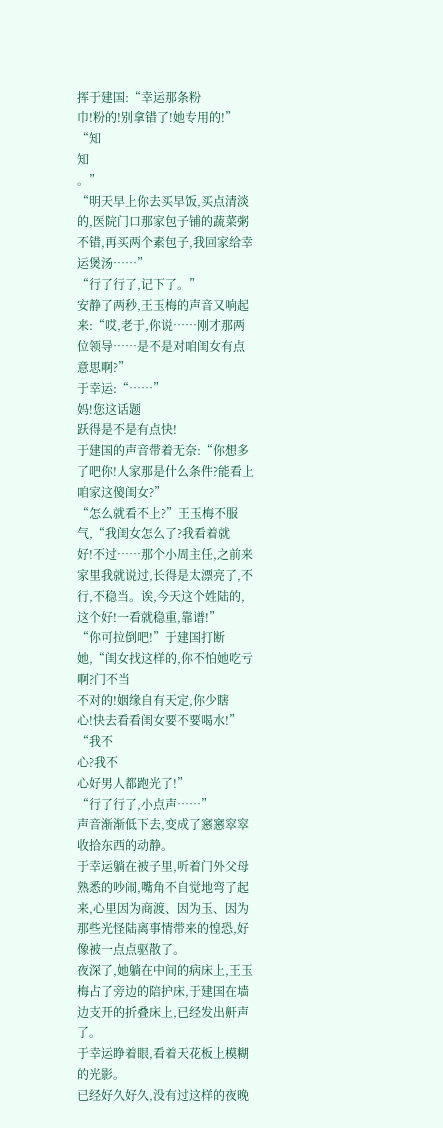挥于建国:“幸运那条粉
巾!粉的!别拿错了!她专用的!”
“知
知
。”
“明天早上你去买早饭,买点清淡的,医院门口那家包子铺的蔬菜粥不错,再买两个素包子,我回家给幸运煲汤……”
“行了行了,记下了。”
安静了两秒,王玉梅的声音又响起来:“哎,老于,你说……刚才那两位领导……是不是对咱闺女有点意思啊?”
于幸运:“……”
妈!您这话题
跃得是不是有点快!
于建国的声音带着无奈:“你想多了吧你!人家那是什么条件?能看上咱家这傻闺女?”
“怎么就看不上?”王玉梅不服气,“我闺女怎么了?我看着就
好!不过……那个小周主任,之前来家里我就说过,长得是太漂亮了,不行,不稳当。诶,今天这个姓陆的,这个好!一看就稳重,靠谱!”
“你可拉倒吧!”于建国打断她,“闺女找这样的,你不怕她吃亏啊?门不当
不对的!姻缘自有天定,你少瞎
心!快去看看闺女要不要喝水!”
“我不
心?我不
心好男人都跑光了!”
“行了行了,小点声……”
声音渐渐低下去,变成了窸窸窣窣收拾东西的动静。
于幸运躺在被子里,听着门外父母熟悉的吵闹,嘴角不自觉地弯了起来,心里因为商渡、因为玉、因为那些光怪陆离事情带来的惶恐,好像被一点点驱散了。
夜深了,她躺在中间的病床上,王玉梅占了旁边的陪护床,于建国在墙边支开的折叠床上,已经发出鼾声了。
于幸运睁着眼,看着天花板上模糊的光影。
已经好久好久,没有过这样的夜晚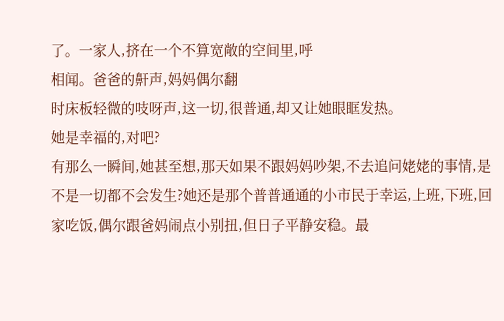了。一家人,挤在一个不算宽敞的空间里,呼
相闻。爸爸的鼾声,妈妈偶尔翻
时床板轻微的吱呀声,这一切,很普通,却又让她眼眶发热。
她是幸福的,对吧?
有那么一瞬间,她甚至想,那天如果不跟妈妈吵架,不去追问姥姥的事情,是不是一切都不会发生?她还是那个普普通通的小市民于幸运,上班,下班,回家吃饭,偶尔跟爸妈闹点小别扭,但日子平静安稳。最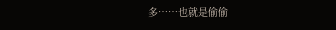多……也就是偷偷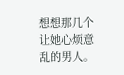想想那几个让她心烦意乱的男人。